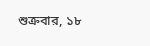শুক্রবার, ১৮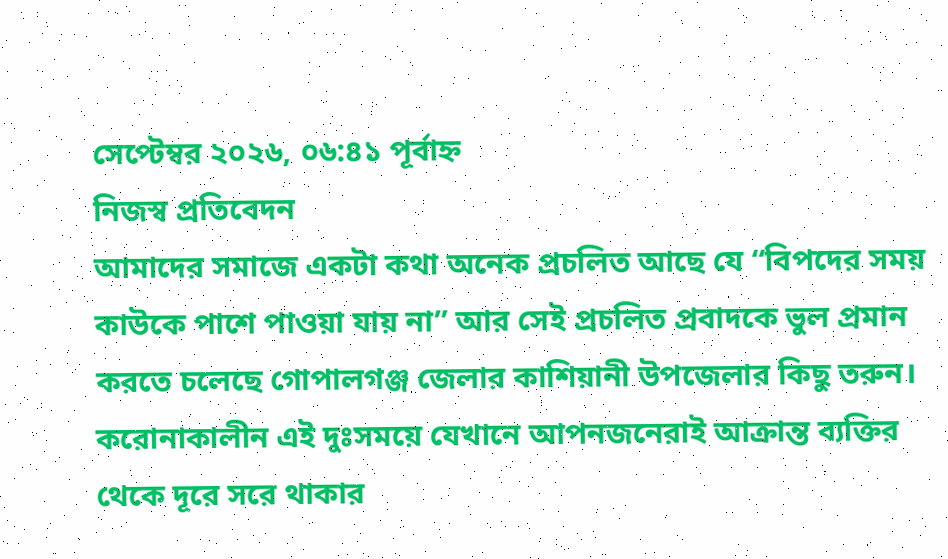সেপ্টেম্বর ২০২৬, ০৬:৪১ পূর্বাহ্ন
নিজস্ব প্রতিবেদন
আমাদের সমাজে একটা কথা অনেক প্রচলিত আছে যে “বিপদের সময় কাউকে পাশে পাওয়া যায় না” আর সেই প্রচলিত প্রবাদকে ভুল প্রমান করতে চলেছে গোপালগঞ্জ জেলার কাশিয়ানী উপজেলার কিছু তরুন।
করোনাকালীন এই দুঃসময়ে যেখানে আপনজনেরাই আক্রান্ত ব্যক্তির থেকে দূরে সরে থাকার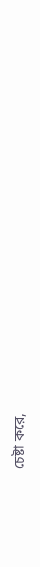চেষ্টা করে,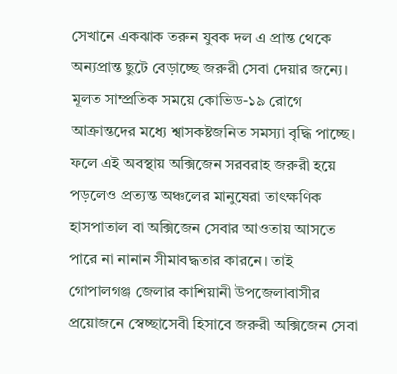সেখানে একঝাক তরুন যুবক দল এ প্রান্ত থেকে অন্যপ্রান্ত ছুটে বেড়াচ্ছে জরুরী সেবা দেয়ার জন্যে।
মূলত সাম্প্রতিক সময়ে কোভিড-১৯ রোগে আক্রান্তদের মধ্যে শ্বাসকষ্টজনিত সমস্যা বৃদ্ধি পাচ্ছে। ফলে এই অবস্থায় অক্সিজেন সরবরাহ জরুরী হয়ে পড়লেও প্রত্যন্ত অঞ্চলের মানুষেরা তাৎক্ষণিক হাসপাতাল বা অক্সিজেন সেবার আওতায় আসতে পারে না নানান সীমাবদ্ধতার কারনে। তাই গোপালগঞ্জ জেলার কাশিয়ানী উপজেলাবাসীর প্রয়োজনে স্বেচ্ছাসেবী হিসাবে জরুরী অক্সিজেন সেবা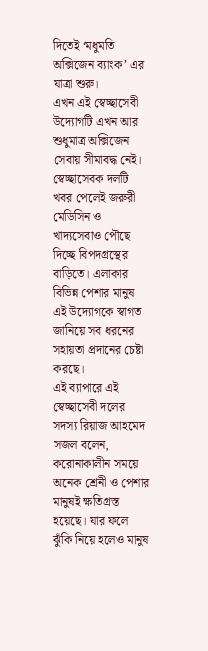দিতেই ‘মধুমতি অক্সিজেন ব্যাংক’ এর যাত্রা শুরু।
এখন এই স্বেচ্ছাসেবী উদ্যোগটি এখন আর শুধুমাত্র অক্সিজেন সেবায় সীমাবদ্ধ নেই। স্বেচ্ছাসেবক দলটি খবর পেলেই জরুরী মেডিসিন ও খাদ্যসেবাও পৌছে দিচ্ছে বিপদগ্রস্থের বাড়িতে। এলাকার বিভিন্ন পেশার মানুষ এই উদ্যোগকে স্বাগত জানিয়ে সব ধরনের সহায়তা প্রদানের চেষ্টা করছে।
এই ব্যাপারে এই স্বেচ্ছাসেবী দলের সদস্য রিয়াজ আহমেদ সজল বলেন, করোনাকালীন সময়ে অনেক শ্রেনী ও পেশার মানুষই ক্ষতিগ্রস্ত হয়েছে। যার ফলে ঝুঁকি নিয়ে হলেও মানুষ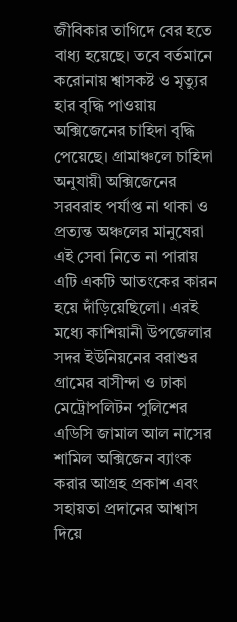জীবিকার তাগিদে বের হতে বাধ্য হয়েছে। তবে বর্তমানে করোনায় শ্বাসকষ্ট ও মৃত্যুর হার বৃদ্ধি পাওয়ায় অক্সিজেনের চাহিদা বৃদ্ধি পেয়েছে। গ্রামাঞ্চলে চাহিদা অনুযায়ী অক্সিজেনের সরবরাহ পর্যাপ্ত না থাকা ও প্রত্যন্ত অঞ্চলের মানুষেরা এই সেবা নিতে না পারায় এটি একটি আতংকের কারন হয়ে দাঁড়িয়েছিলো। এরই মধ্যে কাশিয়ানী উপজেলার সদর ইউনিয়নের বরাশুর গ্রামের বাসীন্দা ও ঢাকা মেট্রোপলিটন পুলিশের এডিসি জামাল আল নাসের শামিল অক্সিজেন ব্যাংক করার আগ্রহ প্রকাশ এবং সহায়তা প্রদানের আশ্বাস দিয়ে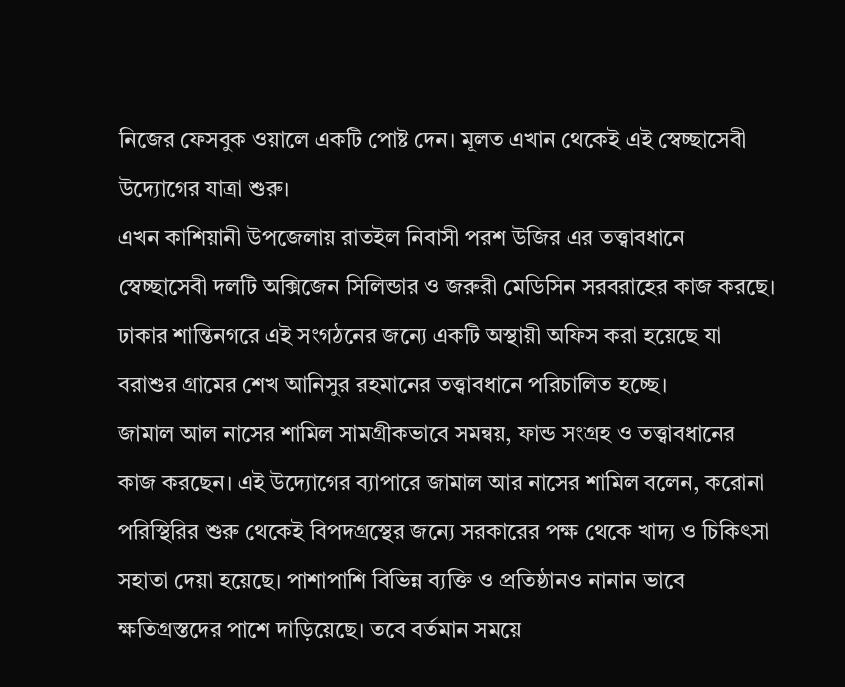নিজের ফেসবুক ওয়ালে একটি পোষ্ট দেন। মূলত এখান থেকেই এই স্বেচ্ছাসেবী উদ্যোগের যাত্রা শুরু।
এখন কাশিয়ানী উপজেলায় রাতইল নিবাসী পরশ উজির এর তত্ত্বাবধানে স্বেচ্ছাসেবী দলটি অক্সিজেন সিলিন্ডার ও জরুরী মেডিসিন সরবরাহের কাজ করছে। ঢাকার শান্তিনগরে এই সংগঠনের জন্যে একটি অস্থায়ী অফিস করা হয়েছে যা বরাশুর গ্রামের শেখ আনিসুর রহমানের তত্ত্বাবধানে পরিচালিত হচ্ছে।
জামাল আল নাসের শামিল সামগ্রীকভাবে সমন্বয়, ফান্ড সংগ্রহ ও তত্ত্বাবধানের কাজ করছেন। এই উদ্যোগের ব্যাপারে জামাল আর নাসের শামিল বলেন, করোনা পরিস্থিরির শুরু থেকেই বিপদগ্রস্থের জন্যে সরকারের পক্ষ থেকে খাদ্য ও চিকিৎসা সহাতা দেয়া হয়েছে। পাশাপাশি বিভিন্ন ব্যক্তি ও প্রতিষ্ঠানও নানান ভাবে ক্ষতিগ্রস্তদের পাশে দাড়িয়েছে। তবে বর্তমান সময়ে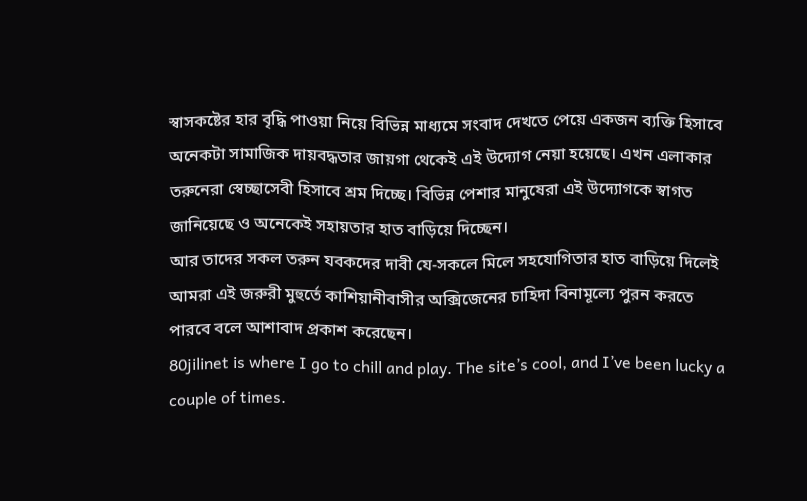স্বাসকষ্টের হার বৃদ্ধি পাওয়া নিয়ে বিভিন্ন মাধ্যমে সংবাদ দেখতে পেয়ে একজন ব্যক্তি হিসাবে অনেকটা সামাজিক দায়বদ্ধতার জায়গা থেকেই এই উদ্যোগ নেয়া হয়েছে। এখন এলাকার তরুনেরা স্বেচ্ছাসেবী হিসাবে শ্রম দিচ্ছে। বিভিন্ন পেশার মানুষেরা এই উদ্যোগকে স্বাগত জানিয়েছে ও অনেকেই সহায়তার হাত বাড়িয়ে দিচ্ছেন।
আর তাদের সকল তরুন যবকদের দাবী যে-সকলে মিলে সহযোগিতার হাত বাড়িয়ে দিলেই আমরা এই জরুরী মুহুর্তে কাশিয়ানীবাসীর অক্সিজেনের চাহিদা বিনামূল্যে পুরন করতে পারবে বলে আশাবাদ প্রকাশ করেছেন।
80jilinet is where I go to chill and play. The site’s cool, and I’ve been lucky a couple of times.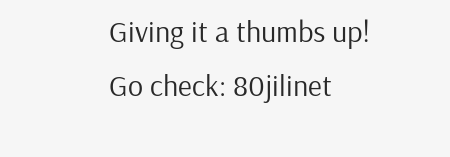Giving it a thumbs up! Go check: 80jilinet